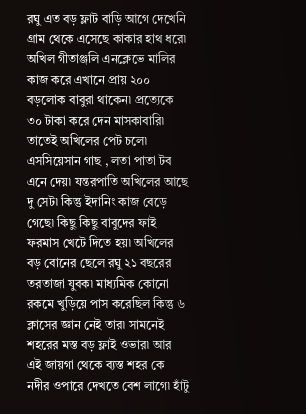রঘু এত বড় ফ্লাট বাড়ি আগে দেখেনি গ্রাম থেকে এসেছে কাকার হাথ ধরে৷ অখিল গীতাঞ্জলি এনক্লেভে মালির কাজ করে এখানে প্রায় ২০০ বড়লোক বাবুরা থাকেন৷ প্রত্যেকে ৩০ টাকা করে দেন মাসকাবারি৷ তাতেই অখিলের পেট চলে৷ এসসিয়েসান গাছ , লতা পাতা টব এনে দেয়৷ যন্তরপাতি অখিলের আছে দু সেট৷ কিন্তু ইদানিং কাজ বেড়ে গেছে৷ কিছু কিছু বাবুদের ফাই ফরমাস খেটে দিতে হয়৷ অখিলের বড় বোনের ছেলে রঘু ২১ বছরের তরতাজা যুবক৷ মাধ্যমিক কোনো রকমে খুড়িয়ে পাস করেছিল কিন্তু ৬ ক্লাসের জ্ঞান নেই তার৷ সামনেই শহরের মস্ত বড় ফ্লাই ওভার৷ আর এই জায়গা থেকে ব্যস্ত শহর কে নদীর ওপারে দেখতে বেশ লাগে৷ হাঁটু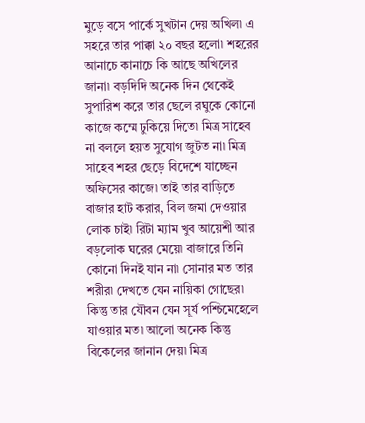মুড়ে বসে পার্কে সুখটান দেয় অখিল৷ এ সহরে তার পাক্কা ২০ বছর হলো৷ শহরের আনাচে কানাচে কি আছে অখিলের জানা৷ বড়দিদি অনেক দিন থেকেই সুপারিশ করে তার ছেলে রঘুকে কোনো কাজে কম্মে ঢুকিয়ে দিতে৷ মিত্র সাহেব না বললে হয়ত সুযোগ জুটত না৷ মিত্র সাহেব শহর ছেড়ে বিদেশে যাচ্ছেন অফিসের কাজে৷ তাই তার বাড়িতে বাজার হাট করার, বিল জমা দেওয়ার লোক চাই৷ রিটা ম্যাম খুব আয়েশী আর বড়লোক ঘরের মেয়ে৷ বাজারে তিনি কোনো দিনই যান না৷ সোনার মত তার শরীর৷ দেখতে যেন নায়িকা গোছের৷ কিন্তু তার যৌবন যেন সূর্য পশ্চিমেহেলে যাওয়ার মত৷ আলো অনেক কিন্তু বিকেলের জানান দেয়৷ মিত্র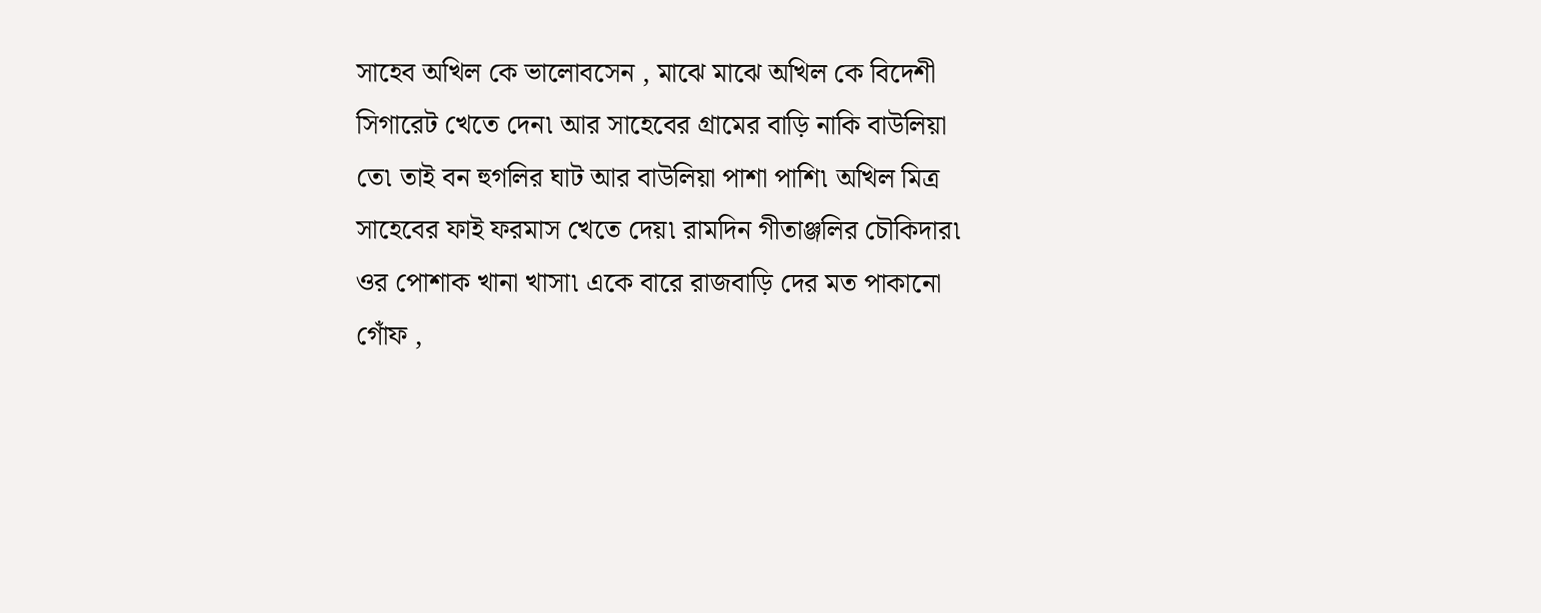সাহেব অখিল কে ভালোবসেন , মাঝে মাঝে অখিল কে বিদেশী সিগারেট খেতে দেন৷ আর সাহেবের গ্রামের বাড়ি নাকি বাউলিয়া তে৷ তাই বন হুগলির ঘাট আর বাউলিয়া পাশা পাশি৷ অখিল মিত্র সাহেবের ফাই ফরমাস খেতে দেয়৷ রামদিন গীতাঞ্জলির চৌকিদার৷ ওর পোশাক খানা খাসা৷ একে বারে রাজবাড়ি দের মত পাকানো গোঁফ ,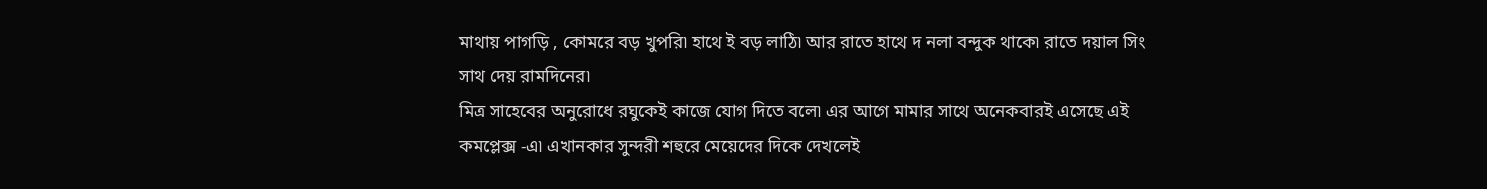মাথায় পাগড়ি , কোমরে বড় খুপরি৷ হাথে ই বড় লাঠি৷ আর রাতে হাথে দ নলা বন্দুক থাকে৷ রাতে দয়াল সিং সাথ দেয় রামদিনের৷
মিত্র সাহেবের অনুরোধে রঘুকেই কাজে যোগ দিতে বলে৷ এর আগে মামার সাথে অনেকবারই এসেছে এই কমপ্লেক্স -এ৷ এখানকার সুন্দরী শহুরে মেয়েদের দিকে দেখলেই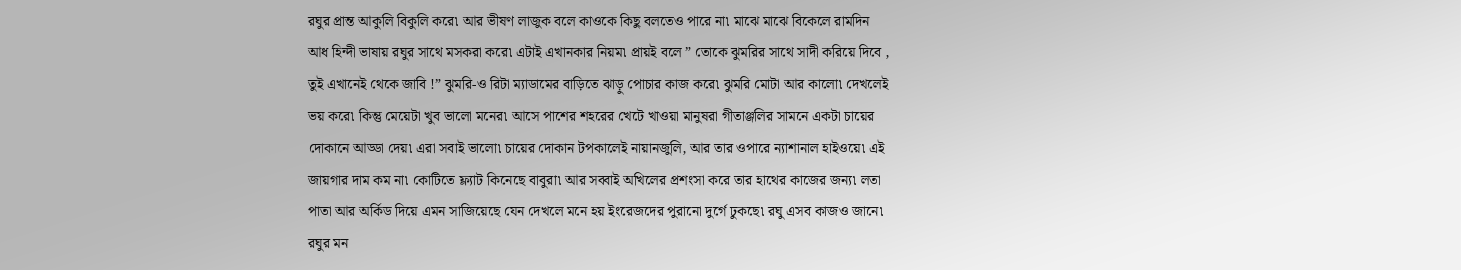রঘুর প্রান্ত আকুলি বিকুলি করে৷ আর ভীষণ লাজুক বলে কাওকে কিছু বলতেও পারে না৷ মাঝে মাঝে বিকেলে রামদিন আধ হিন্দী ভাষায় রঘুর সাথে মসকরা করে৷ এটাই এখানকার নিয়ম৷ প্রায়ই বলে ” তোকে ঝুমরির সাথে সাদী করিয়ে দিবে , তুই এখানেই থেকে জাবি !” ঝুমরি-ও রিটা ম্যাডামের বাড়িতে ঝাড়ু পোচার কাজ করে৷ ঝুমরি মোটা আর কালো৷ দেখলেই ভয় করে৷ কিন্তু মেয়েটা খুব ভালো মনের৷ আসে পাশের শহরের খেটে খাওয়া মানুষরা গীতাঞ্জলির সামনে একটা চায়ের দোকানে আড্ডা দেয়৷ এরা সবাই ভালো৷ চায়ের দোকান টপকালেই নায়ানজুলি, আর তার ওপারে ন্যাশানাল হাইওয়ে৷ এই জায়গার দাম কম না৷ কোটিতে ফ্ল্যাট কিনেছে বাবুরা৷ আর সব্বাই অখিলের প্রশংসা করে তার হাথের কাজের জন্য৷ লতা পাতা আর অর্কিড দিয়ে এমন সাজিয়েছে যেন দেখলে মনে হয় ইংরেজদের পুরানো দুর্গে ঢুকছে৷ রঘু এসব কাজও জানে৷ রঘুর মন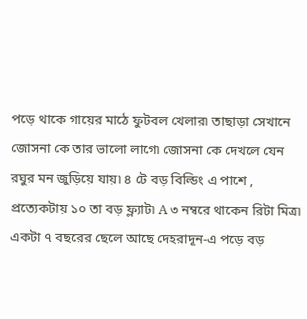পড়ে থাকে গায়ের মাঠে ফুটবল খেলার৷ তাছাড়া সেখানে জোসনা কে তার ভালো লাগে৷ জোসনা কে দেখলে যেন রঘুর মন জুড়িয়ে যায়৷ ৪ টে বড় বিল্ডিং এ পাশে , প্রত্যেকটায় ১০ তা বড় ফ্ল্যাট৷ A ৩ নম্বরে থাকেন রিটা মিত্র৷ একটা ৭ বছরের ছেলে আছে দেহরাদূন-এ পড়ে বড়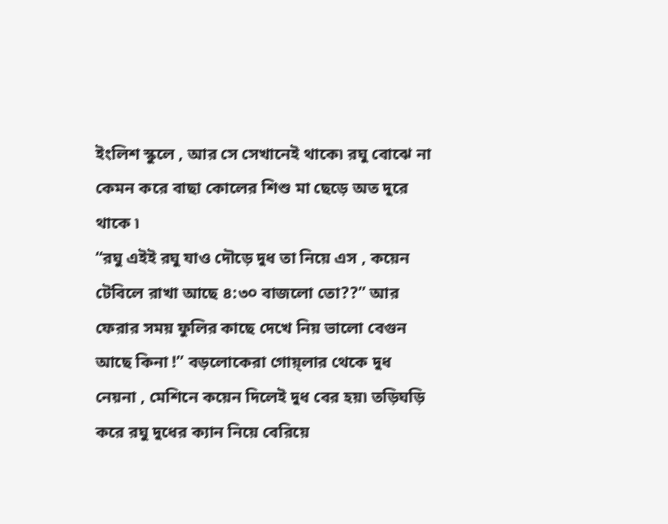ইংলিশ স্কুলে , আর সে সেখানেই থাকে৷ রঘু বোঝে না কেমন করে বাছা কোলের শিশু মা ছেড়ে অত দুরে থাকে ৷
“রঘু এইই রঘু যাও দৌড়ে দুধ তা নিয়ে এস , কয়েন টেবিলে রাখা আছে ৪:৩০ বাজলো তো??” আর ফেরার সময় ফুলির কাছে দেখে নিয় ভালো বেগুন আছে কিনা !” বড়লোকেরা গোয়্লার থেকে দুধ নেয়না , মেশিনে কয়েন দিলেই দুধ বের হয়৷ তড়িঘড়ি করে রঘু দুধের ক্যান নিয়ে বেরিয়ে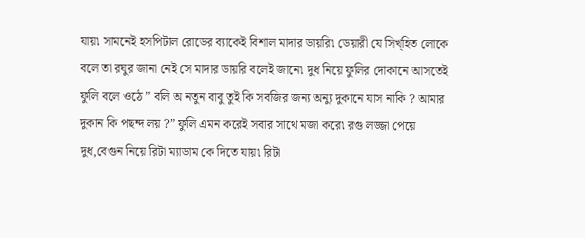যায়৷ সামনেই হসপিটাল রোডের ব্যাকেই বিশাল মাদার ডায়রি৷ ডেয়ারী যে সিখ্হিত লোকে বলে তা রঘুর জানা নেই সে মাদার ডায়রি বলেই জানে৷ দুধ নিয়ে ফুলির দোকানে আসতেই ফুলি বলে ওঠে ” বলি অ নতুন বাবু তুই কি সবজির জন্য অন্যু দুকানে যাস নাকি ? আমার দুকান কি পছন্দ লয় ?” ফুলি এমন করেই সবার সাথে মজা করে৷ রগু লজ্জা পেয়ে দুধ,বেগুন নিয়ে রিটা ম্যাডাম কে দিতে যায়৷ রিটা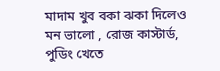মাদাম খুব বকা ঝকা দিলেও মন ভালো , রোজ কাস্টার্ড, পুডিং খেতে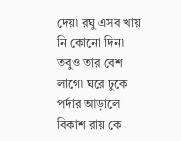দেয়৷ রঘু এসব খায় নি কোনো দিন৷ তবুও তার বেশ লাগে৷ ঘরে ঢুকে পর্দার আড়ালে বিকাশ রায় কে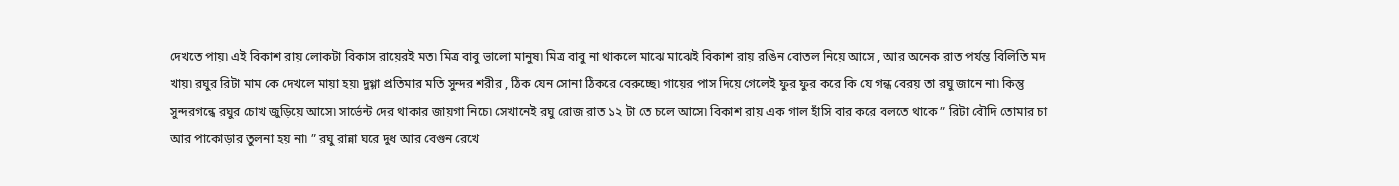দেখতে পায়৷ এই বিকাশ রায় লোকটা বিকাস রায়েরই মত৷ মিত্র বাবু ভালো মানুষ৷ মিত্র বাবু না থাকলে মাঝে মাঝেই বিকাশ রায় রঙিন বোতল নিয়ে আসে , আর অনেক রাত পর্যন্ত বিলিতি মদ খায়৷ রঘুর রিটা মাম কে দেখলে মায়া হয়৷ দুগ্গা প্রতিমার মতি সুন্দর শরীর , ঠিক যেন সোনা ঠিকরে বেরুচ্ছে৷ গায়ের পাস দিয়ে গেলেই ফুর ফুর করে কি যে গন্ধ বেরয় তা রঘু জানে না৷ কিন্তু সুন্দরগন্ধে রঘুর চোখ জুড়িয়ে আসে৷ সার্ভেন্ট দের থাকার জায়গা নিচে৷ সেখানেই রঘু রোজ রাত ১২ টা তে চলে আসে৷ বিকাশ রায় এক গাল হাঁসি বার করে বলতে থাকে ” রিটা বৌদি তোমার চা আর পাকোড়ার তুলনা হয় না৷ ” রঘু রান্না ঘরে দুধ আর বেগুন রেখে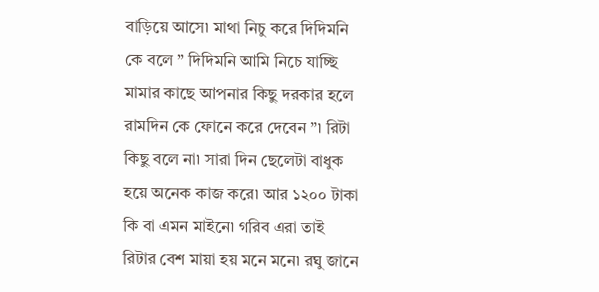বাড়িয়ে আসে৷ মাথা নিচু করে দিদিমনি কে বলে ” দিদিমনি আমি নিচে যাচ্ছি মামার কাছে আপনার কিছু দরকার হলে রামদিন কে ফোনে করে দেবেন ”৷ রিটা কিছু বলে না৷ সারা দিন ছেলেটা বাধুক হয়ে অনেক কাজ করে৷ আর ১২০০ টাকা কি বা এমন মাইনে৷ গরিব এরা তাই রিটার বেশ মায়া হয় মনে মনে৷ রঘু জানে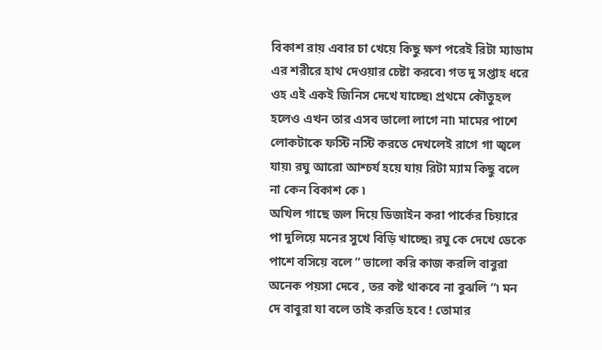বিকাশ রায় এবার চা খেয়ে কিছু ক্ষণ পরেই রিটা ম্যাডাম এর শরীরে হাথ দেওয়ার চেষ্টা করবে৷ গত দু সপ্তাহ ধরে ওহ এই একই জিনিস দেখে যাচ্ছে৷ প্রথমে কৌতুহল হলেও এখন তার এসব ভালো লাগে না৷ মামের পাশে লোকটাকে ফস্টি নস্টি করতে দেখলেই রাগে গা জ্বলে যায়৷ রঘু আরো আশ্চর্য হয়ে যায় রিটা ম্যাম কিছু বলে না কেন বিকাশ কে ৷
অখিল গাছে জল দিয়ে ডিজাইন করা পার্কের চিয়ারে পা দুলিয়ে মনের সুখে বিড়ি খাচ্ছে৷ রঘু কে দেখে ডেকে পাশে বসিয়ে বলে ” ভালো করি কাজ করলি বাবুরা অনেক পয়সা দেবে , তর কষ্ট থাকবে না বুঝলি ”৷ মন দে বাবুরা যা বলে তাই করতি হবে ! তোমার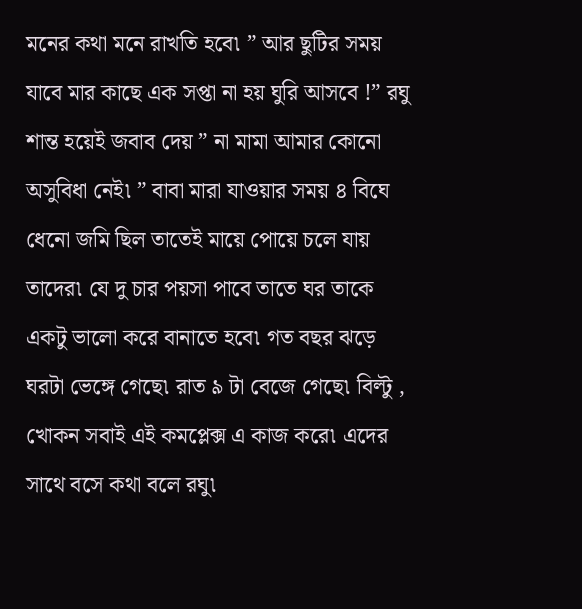মনের কথা মনে রাখতি হবে৷ ” আর ছুটির সময় যাবে মার কাছে এক সপ্তা না হয় ঘুরি আসবে !” রঘু শান্ত হয়েই জবাব দেয় ” না মামা আমার কোনো অসুবিধা নেই৷ ” বাবা মারা যাওয়ার সময় ৪ বিঘে ধেনো জমি ছিল তাতেই মায়ে পোয়ে চলে যায় তাদের৷ যে দু চার পয়সা পাবে তাতে ঘর তাকে একটু ভালো করে বানাতে হবে৷ গত বছর ঝড়ে ঘরটা ভেঙ্গে গেছে৷ রাত ৯ টা বেজে গেছে৷ বিল্টু , খোকন সবাই এই কমপ্লেক্স এ কাজ করে৷ এদের সাথে বসে কথা বলে রঘু৷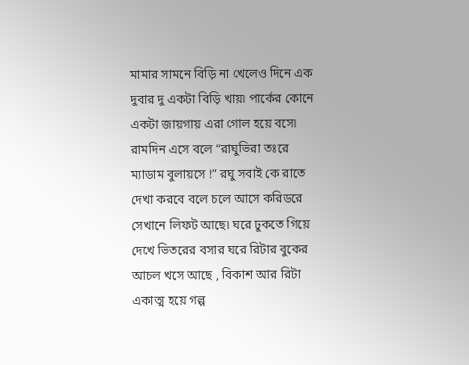মামার সামনে বিড়ি না খেলেও দিনে এক দুবার দু একটা বিড়ি খায়৷ পার্কের কোনে একটা জায়গায় এরা গোল হয়ে বসে৷ রামদিন এসে বলে “রাঘুভিরা তঃরে ম্যাডাম বুলায়সে !” রঘু সবাই কে রাতে দেখা করবে বলে চলে আসে করিডরে সেখানে লিফট আছে৷ ঘরে ঢুকতে গিয়ে দেখে ভিতরের বসার ঘরে রিটার বুকের আচল খসে আছে , বিকাশ আর রিটা একাত্ম হয়ে গল্প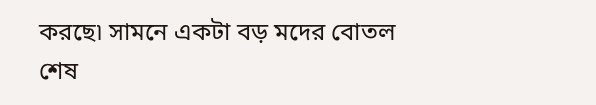করছে৷ সামনে একটা বড় মদের বোতল শেষ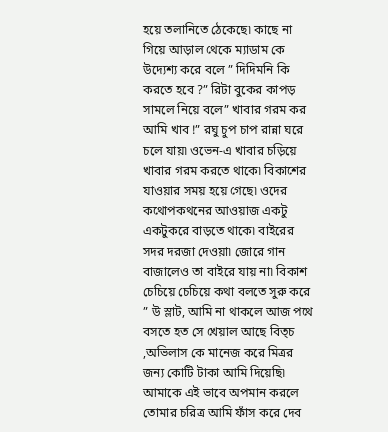হয়ে তলানিতে ঠেকেছে৷ কাছে না গিয়ে আড়াল থেকে ম্যাডাম কে উদ্যেশ্য করে বলে ” দিদিমনি কি করতে হবে ?” রিটা বুকের কাপড় সামলে নিয়ে বলে” খাবার গরম কর আমি খাব !” রঘু চুপ চাপ রান্না ঘরে চলে যায়৷ ওভেন-এ খাবার চড়িয়ে খাবার গরম করতে থাকে৷ বিকাশের যাওয়ার সময় হয়ে গেছে৷ ওদের কথোপকথনের আওয়াজ একটু একটুকরে বাড়তে থাকে৷ বাইরের সদর দরজা দেওয়া৷ জোরে গান বাজালেও তা বাইরে যায় না৷ বিকাশ চেচিয়ে চেচিয়ে কথা বলতে সুরু করে ” উ স্লাট, আমি না থাকলে আজ পথে বসতে হত সে খেয়াল আছে বিত্চ ,অভিলাস কে মানেজ করে মিত্রর জন্য কোটি টাকা আমি দিয়েছি৷ আমাকে এই ভাবে অপমান করলে তোমার চরিত্র আমি ফাঁস করে দেব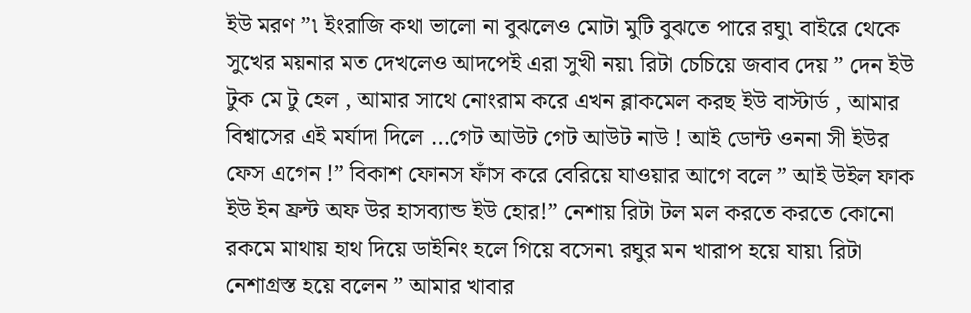ইউ মরণ ”৷ ইংরাজি কথা ভালো না বুঝলেও মোটা মুটি বুঝতে পারে রঘু৷ বাইরে থেকে সুখের ময়নার মত দেখলেও আদপেই এরা সুখী নয়৷ রিটা চেচিয়ে জবাব দেয় ” দেন ইউ টুক মে টু হেল , আমার সাথে নোংরাম করে এখন ব্লাকমেল করছ ইউ বাস্টার্ড , আমার বিশ্বাসের এই মর্যাদা দিলে …গেট আউট গেট আউট নাউ ! আই ডোন্ট ওননা সী ইউর ফেস এগেন !” বিকাশ ফোনস ফাঁস করে বেরিয়ে যাওয়ার আগে বলে ” আই উইল ফাক ইউ ইন ফ্রন্ট অফ উর হাসব্যান্ড ইউ হোর!” নেশায় রিটা টল মল করতে করতে কোনো রকমে মাথায় হাথ দিয়ে ডাইনিং হলে গিয়ে বসেন৷ রঘুর মন খারাপ হয়ে যায়৷ রিটা নেশাগ্রস্ত হয়ে বলেন ” আমার খাবার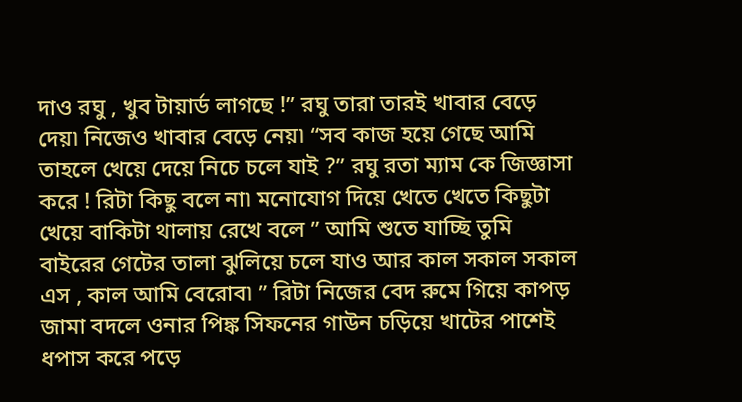দাও রঘু , খুব টায়ার্ড লাগছে !” রঘু তারা তারই খাবার বেড়ে দেয়৷ নিজেও খাবার বেড়ে নেয়৷ “সব কাজ হয়ে গেছে আমি তাহলে খেয়ে দেয়ে নিচে চলে যাই ?” রঘু রতা ম্যাম কে জিজ্ঞাসা করে ! রিটা কিছু বলে না৷ মনোযোগ দিয়ে খেতে খেতে কিছুটা খেয়ে বাকিটা থালায় রেখে বলে ” আমি শুতে যাচ্ছি তুমি বাইরের গেটের তালা ঝুলিয়ে চলে যাও আর কাল সকাল সকাল এস , কাল আমি বেরোব৷ ” রিটা নিজের বেদ রুমে গিয়ে কাপড় জামা বদলে ওনার পিঙ্ক সিফনের গাউন চড়িয়ে খাটের পাশেই ধপাস করে পড়ে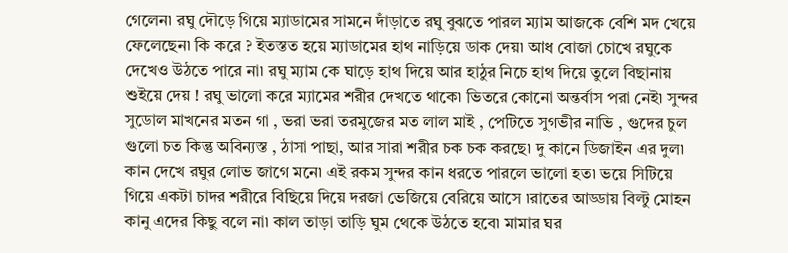গেলেন৷ রঘু দৌড়ে গিয়ে ম্যাডামের সামনে দাঁড়াতে রঘু বুঝতে পারল ম্যাম আজকে বেশি মদ খেয়ে ফেলেছেন৷ কি করে ? ইতস্তত হয়ে ম্যাডামের হাথ নাড়িয়ে ডাক দেয়৷ আধ বোজা চোখে রঘুকে দেখেও উঠতে পারে না৷ রঘু ম্যাম কে ঘাড়ে হাথ দিয়ে আর হাঠুর নিচে হাথ দিয়ে তুলে বিছানায় শুইয়ে দেয় ! রঘু ভালো করে ম্যামের শরীর দেখতে থাকে৷ ভিতরে কোনো অন্তর্বাস পরা নেই৷ সুন্দর সুডোল মাখনের মতন গা , ভরা ভরা তরমুজের মত লাল মাই , পেটিতে সুগভীর নাভি , গুদের চুল গুলো চত কিন্তু অবিন্যস্ত , ঠাসা পাছা, আর সারা শরীর চক চক করছে৷ দু কানে ডিজাইন এর দুল৷ কান দেখে রঘুর লোভ জাগে মনে৷ এই রকম সুন্দর কান ধরতে পারলে ভালো হত৷ ভয়ে সিটিয়ে গিয়ে একটা চাদর শরীরে বিছিয়ে দিয়ে দরজা ভেজিয়ে বেরিয়ে আসে ৷রাতের আড্ডায় বিল্টু মোহন কানু এদের কিছু বলে না৷ কাল তাড়া তাড়ি ঘুম থেকে উঠতে হবে৷ মামার ঘর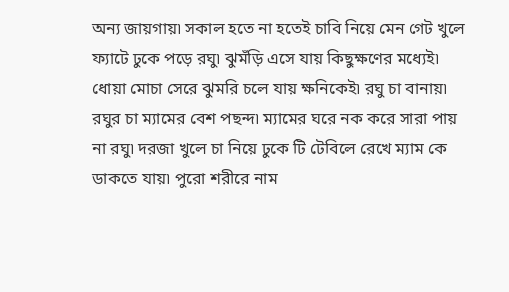অন্য জায়গায়৷ সকাল হতে না হতেই চাবি নিয়ে মেন গেট খুলে ফ্যাটে ঢুকে পড়ে রঘু৷ ঝুমঁড়ি এসে যায় কিছুক্ষণের মধ্যেই৷ ধোয়া মোচা সেরে ঝুমরি চলে যায় ক্ষনিকেই৷ রঘু চা বানায়৷ রঘুর চা ম্যামের বেশ পছন্দ৷ ম্যামের ঘরে নক করে সারা পায় না রঘু৷ দরজা খুলে চা নিয়ে ঢুকে টি টেবিলে রেখে ম্যাম কে ডাকতে যায়৷ পুরো শরীরে নাম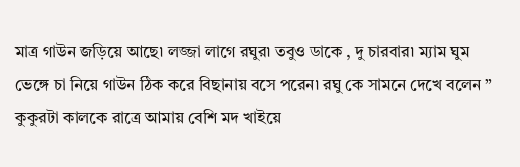মাত্র গাউন জড়িয়ে আছে৷ লজ্জা লাগে রঘুর৷ তবুও ডাকে , দু চারবার৷ ম্যাম ঘুম ভেঙ্গে চা নিয়ে গাউন ঠিক করে বিছানায় বসে পরেন৷ রঘু কে সামনে দেখে বলেন ” কুকুরটা কালকে রাত্রে আমায় বেশি মদ খাইয়ে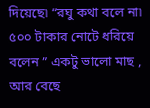দিয়েছে৷ “রঘু কথা বলে না৷ ৫০০ টাকার নোটে ধরিয়ে বলেন ” একটু ভালো মাছ , আর বেছে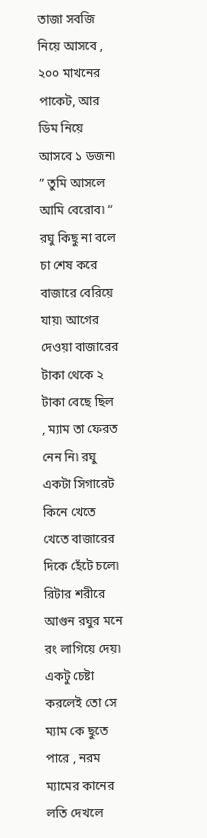তাজা সবজি নিয়ে আসবে , ২০০ মাখনের পাকেট, আর ডিম নিয়ে আসবে ১ ডজন৷ ” তুমি আসলে আমি বেরোব৷ “
রঘু কিছু না বলে চা শেষ করে বাজারে বেরিয়ে যায়৷ আগের দেওয়া বাজারের টাকা থেকে ২ টাকা বেছে ছিল , ম্যাম তা ফেরত নেন নি৷ রঘু একটা সিগারেট কিনে খেতে খেতে বাজারের দিকে হেঁটে চলে৷ রিটার শরীরে আগুন রঘুর মনে রং লাগিয়ে দেয়৷ একটু চেষ্টা করলেই তো সে ম্যাম কে ছুতে পারে , নরম ম্যামের কানের লতি দেখলে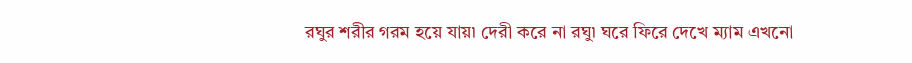রঘুর শরীর গরম হয়ে যায়৷ দেরী করে না রঘু৷ ঘরে ফিরে দেখে ম্যাম এখনো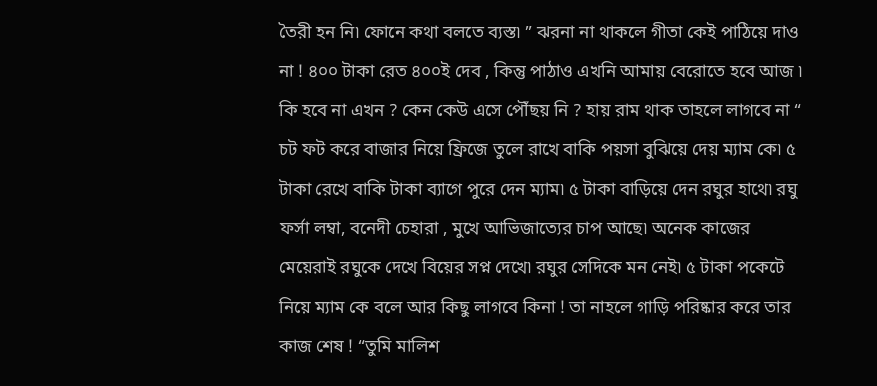তৈরী হন নি৷ ফোনে কথা বলতে ব্যস্ত৷ ” ঝরনা না থাকলে গীতা কেই পাঠিয়ে দাও না ! ৪০০ টাকা রেত ৪০০ই দেব , কিন্তু পাঠাও এখনি আমায় বেরোতে হবে আজ ৷
কি হবে না এখন ? কেন কেউ এসে পৌঁছয় নি ? হায় রাম থাক তাহলে লাগবে না “
চট ফট করে বাজার নিয়ে ফ্রিজে তুলে রাখে বাকি পয়সা বুঝিয়ে দেয় ম্যাম কে৷ ৫ টাকা রেখে বাকি টাকা ব্যাগে পুরে দেন ম্যাম৷ ৫ টাকা বাড়িয়ে দেন রঘুর হাথে৷ রঘু ফর্সা লম্বা, বনেদী চেহারা , মুখে আভিজাত্যের চাপ আছে৷ অনেক কাজের মেয়েরাই রঘুকে দেখে বিয়ের সপ্ন দেখে৷ রঘুর সেদিকে মন নেই৷ ৫ টাকা পকেটে নিয়ে ম্যাম কে বলে আর কিছু লাগবে কিনা ! তা নাহলে গাড়ি পরিষ্কার করে তার কাজ শেষ ! “তুমি মালিশ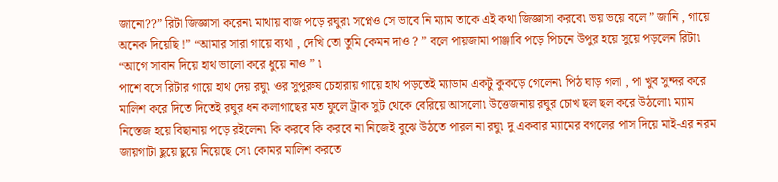জানো??” রিটা জিজ্ঞাসা করেন৷ মাথায় বাজ পড়ে রঘুর৷ সপ্নেও সে ভাবে নি ম্যাম তাকে এই কথা জিজ্ঞাসা করবে৷ ভয় ভয়ে বলে ” জানি , গায়ে অনেক দিয়েছি !” “আমার সারা গায়ে ব্যথা , দেখি তো তুমি কেমন দাও ? ” বলে পায়জামা পাঞ্জাবি পড়ে পিচনে উপুর হয়ে সুয়ে পড়লেন রিটা৷ “আগে সাবান দিয়ে হাথ ভালো করে ধুয়ে নাও ” ৷
পাশে বসে রিটার গায়ে হাথ দেয় রঘু৷ ওর সুপুরুষ চেহারায় গায়ে হাথ পড়তেই ম্যাডাম একটু কুকড়ে গেলেন৷ পিঠ ঘাড় গলা , পা খুব সুন্দর করে মালিশ করে দিতে দিতেই রঘুর ধন কলাগাছের মত ফুলে ট্রাক সুট থেকে বেরিয়ে আসলো৷ উত্তেজনায় রঘুর চোখ ছল ছল করে উঠলো৷ ম্যাম নিস্তেজ হয়ে বিছানায় পড়ে রইলেন৷ কি করবে কি করবে না নিজেই বুঝে উঠতে পারল না রঘু৷ দু একবার ম্যামের বগলের পাস দিয়ে মাই-এর নরম জায়গাটা ছুয়ে ছুয়ে নিয়েছে সে৷ কোমর মালিশ করতে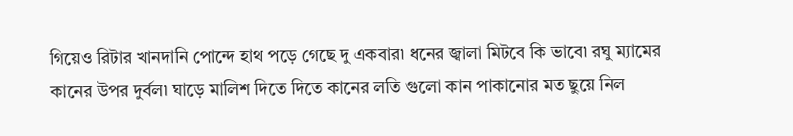গিয়েও রিটার খানদানি পোন্দে হাথ পড়ে গেছে দু একবার৷ ধনের জ্বালা মিটবে কি ভাবে৷ রঘু ম্যামের কানের উপর দুর্বল৷ ঘাড়ে মালিশ দিতে দিতে কানের লতি গুলো কান পাকানোর মত ছুয়ে নিল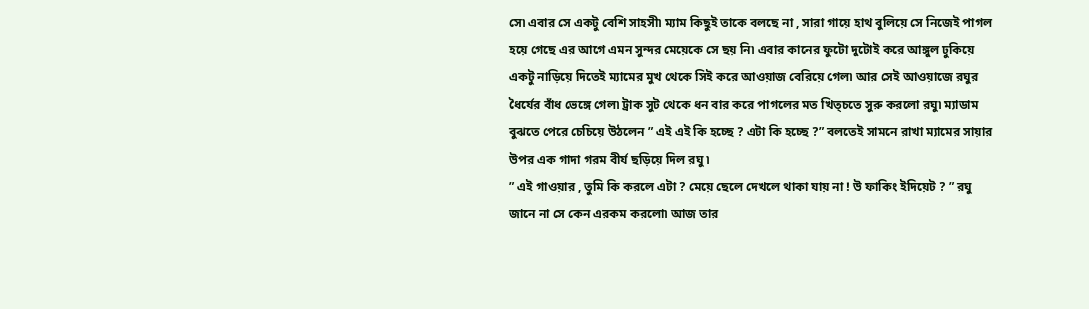সে৷ এবার সে একটু বেশি সাহসী৷ ম্যাম কিছুই তাকে বলছে না , সারা গায়ে হাথ বুলিয়ে সে নিজেই পাগল হয়ে গেছে এর আগে এমন সুন্দর মেয়েকে সে ছয় নি৷ এবার কানের ফুটো দুটোই করে আঙ্গুল ঢুকিয়ে একটু নাড়িয়ে দিতেই ম্যামের মুখ থেকে সিই করে আওয়াজ বেরিয়ে গেল৷ আর সেই আওয়াজে রঘুর ধৈর্যের বাঁধ ভেঙ্গে গেল৷ ট্রাক সুট থেকে ধন বার করে পাগলের মত খিত্চতে সুরু করলো রঘু৷ ম্যাডাম বুঝতে পেরে চেচিয়ে উঠলেন ” এই এই কি হচ্ছে ? এটা কি হচ্ছে ?” বলতেই সামনে রাখা ম্যামের সায়ার উপর এক গাদা গরম বীর্য ছড়িয়ে দিল রঘু ৷
” এই গাওয়ার , তুমি কি করলে এটা ? মেয়ে ছেলে দেখলে থাকা যায় না ! উ ফাকিং ইদিয়েট ? ” রঘু জানে না সে কেন এরকম করলো৷ আজ তার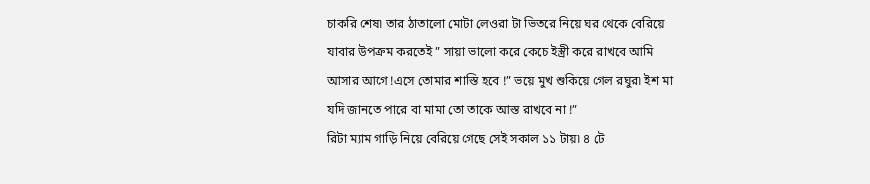চাকরি শেষ৷ তার ঠাতালো মোটা লেওরা টা ভিতরে নিয়ে ঘর থেকে বেরিয়ে যাবার উপক্রম করতেই ” সায়া ভালো করে কেচে ইস্ত্রী করে রাখবে আমি আসার আগে !এসে তোমার শাস্তি হবে !” ভয়ে মুখ শুকিয়ে গেল রঘুর৷ ইশ মা যদি জানতে পারে বা মামা তো তাকে আস্ত রাখবে না !”
রিটা ম্যাম গাড়ি নিয়ে বেরিয়ে গেছে সেই সকাল ১১ টায়৷ ৪ টে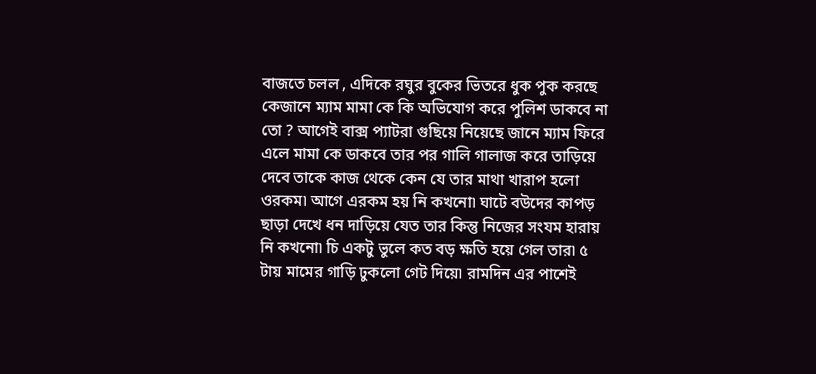বাজতে চলল , এদিকে রঘুর বুকের ভিতরে ধুক পুক করছে কেজানে ম্যাম মামা কে কি অভিযোগ করে পুলিশ ডাকবে না তো ? আগেই বাক্স প্যাটরা গুছিয়ে নিয়েছে জানে ম্যাম ফিরে এলে মামা কে ডাকবে তার পর গালি গালাজ করে তাড়িয়ে দেবে তাকে কাজ থেকে কেন যে তার মাথা খারাপ হলো ওরকম৷ আগে এরকম হয় নি কখনো৷ ঘাটে বউদের কাপড় ছাড়া দেখে ধন দাড়িয়ে যেত তার কিন্তু নিজের সংযম হারায় নি কখনো৷ চি একটু ভুলে কত বড় ক্ষতি হয়ে গেল তার৷ ৫ টায় মামের গাড়ি ঢুকলো গেট দিয়ে৷ রামদিন এর পাশেই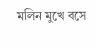মলিন মুখে বসে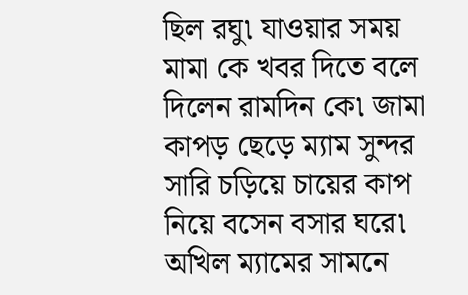ছিল রঘু৷ যাওয়ার সময় মামা কে খবর দিতে বলে দিলেন রামদিন কে৷ জামা কাপড় ছেড়ে ম্যাম সুন্দর সারি চড়িয়ে চায়ের কাপ নিয়ে বসেন বসার ঘরে৷ অখিল ম্যামের সামনে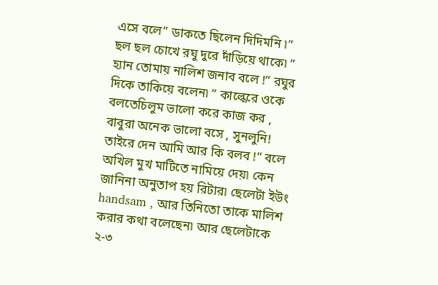এসে বলে” ডাকতে ছিলেন দিদিমনি ৷” ছল ছল চোখে রঘু দুরে দাঁড়িয়ে থাকে৷ ” হ্যান তোমায় নালিশ জনাব বলে !” রঘুর দিকে তাকিয়ে বলেন৷ ” কাল্কেরে ওকে বলতেচিলুম ভালো করে কাজ কর , বাবুরা অনেক ভালো বসে , সুনলুনি! তাইরে দেন আমি আর কি বলব !” বলে অখিল মুখ মাটিতে নামিয়ে দেয়৷ কেন জানিনা অনুতাপ হয় রিটার৷ ছেলেটা ইউং handsam , আর তিনিতো তাকে মালিশ করার কথা বলেছেন৷ আর ছেলেটাকে ২-৩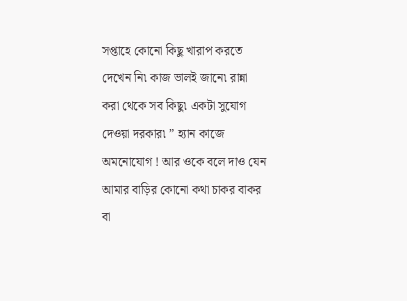সপ্তাহে কোনো কিছু খারাপ করতে দেখেন নি৷ কাজ ভালই জানে৷ রান্না করা থেকে সব কিছু৷ একটা সুযোগ দেওয়া দরকার৷ ” হ্যান কাজে অমনোযোগ ! আর ওকে বলে দাও যেন আমার বাড়ির কোনো কথা চাকর বাকর বা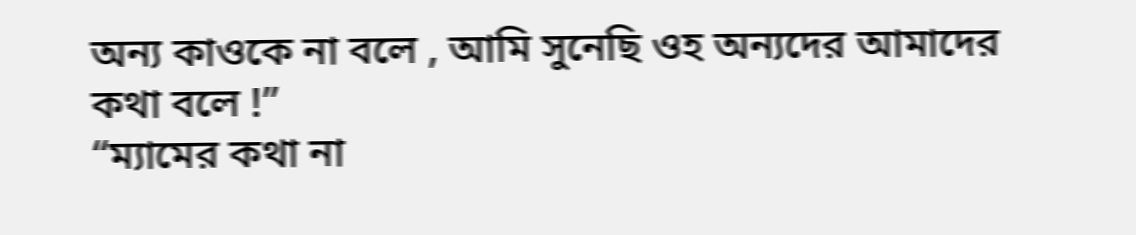অন্য কাওকে না বলে , আমি সুনেছি ওহ অন্যদের আমাদের কথা বলে !”
“ম্যামের কথা না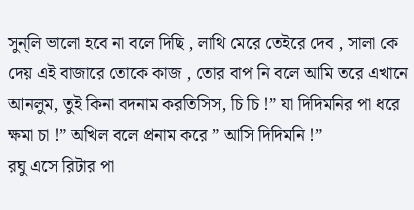সুন্লি ভালো হবে না বলে দিছি , লাথি মেরে তেইরে দেব , সালা কে দেয় এই বাজারে তোকে কাজ , তোর বাপ নি বলে আমি তরে এখানে আনলুম, তুই কিনা বদনাম করতিসিস, চি চি !” যা দিদিমনির পা ধরে ক্ষমা চা !” অখিল বলে প্রনাম করে ” আসি দিদিমনি !”
রঘু এসে রিটার পা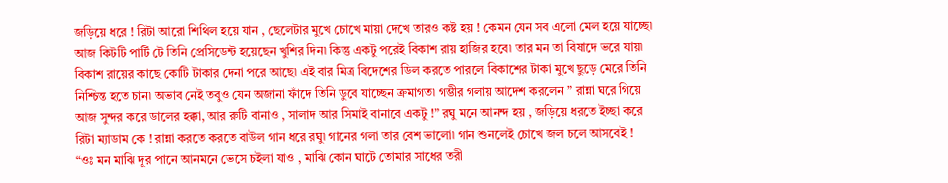জড়িয়ে ধরে ! রিটা আরো শিথিল হয়ে যান , ছেলেটার মুখে চোখে মায়া দেখে তারও কষ্ট হয় ! কেমন যেন সব এলো মেল হয়ে যাচ্ছে৷ আজ কিটটি পার্টি টে তিনি প্রেসিডেন্ট হয়েছেন খুশির দিন৷ কিন্তু একটু পরেই বিকাশ রায় হাজির হবে৷ তার মন তা বিষাদে ভরে যায়৷ বিকাশ রায়ের কাছে কোটি টাকার দেনা পরে আছে৷ এই বার মিত্র বিদেশের ডিল করতে পারলে বিকাশের টাকা মুখে ছুড়ে মেরে তিনি নিশ্চিন্ত হতে চান৷ অভাব নেই তবুও যেন অজানা ফাঁদে তিনি ডুবে যাচ্ছেন ক্রমাগত৷ গম্ভীর গলায় আদেশ করলেন ” রান্না ঘরে গিয়ে আজ সুন্দর করে ডালের হক্কা, আর রুটি বানাও , সালাদ আর সিমাই বানাবে একটু !” রঘু মনে আনন্দ হয় , জড়িয়ে ধরতে ইচ্ছা করে রিটা ম্যাডাম কে ! রান্না করতে করতে বাউল গান ধরে রঘু৷ গানের গলা তার বেশ ভালো৷ গান শুনলেই চোখে জল চলে আসবেই !
“ওঃ মন মাঝি দূর পানে আনমনে ভেসে চইলা যাও , মাঝি কোন ঘাটে তোমার সাধের তরী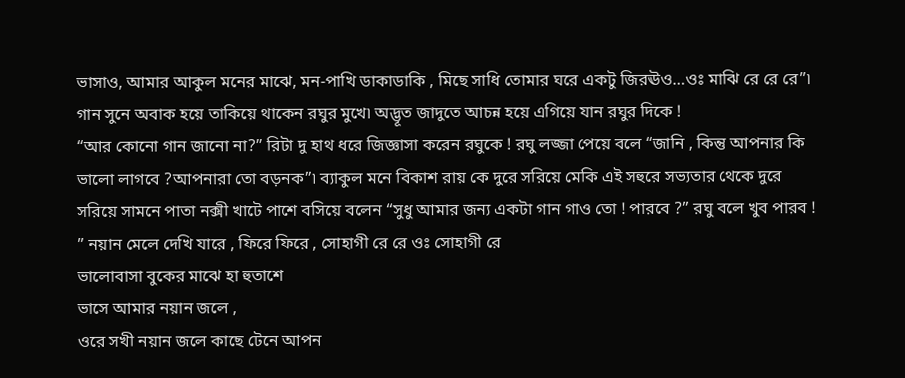ভাসাও, আমার আকুল মনের মাঝে, মন-পাখি ডাকাডাকি , মিছে সাধি তোমার ঘরে একটু জিরঊও…ওঃ মাঝি রে রে রে”৷ গান সুনে অবাক হয়ে তাকিয়ে থাকেন রঘুর মুখে৷ অদ্ভূত জাদুতে আচন্ন হয়ে এগিয়ে যান রঘুর দিকে !
“আর কোনো গান জানো না?” রিটা দু হাথ ধরে জিজ্ঞাসা করেন রঘুকে ! রঘু লজ্জা পেয়ে বলে “জানি , কিন্তু আপনার কি ভালো লাগবে ?আপনারা তো বড়নক”৷ ব্যাকুল মনে বিকাশ রায় কে দুরে সরিয়ে মেকি এই সহুরে সভ্যতার থেকে দুরে সরিয়ে সামনে পাতা নক্সী খাটে পাশে বসিয়ে বলেন “সুধু আমার জন্য একটা গান গাও তো ! পারবে ?” রঘু বলে খুব পারব !
” নয়ান মেলে দেখি যারে , ফিরে ফিরে , সোহাগী রে রে ওঃ সোহাগী রে
ভালোবাসা বুকের মাঝে হা হুতাশে
ভাসে আমার নয়ান জলে ,
ওরে সখী নয়ান জলে কাছে টেনে আপন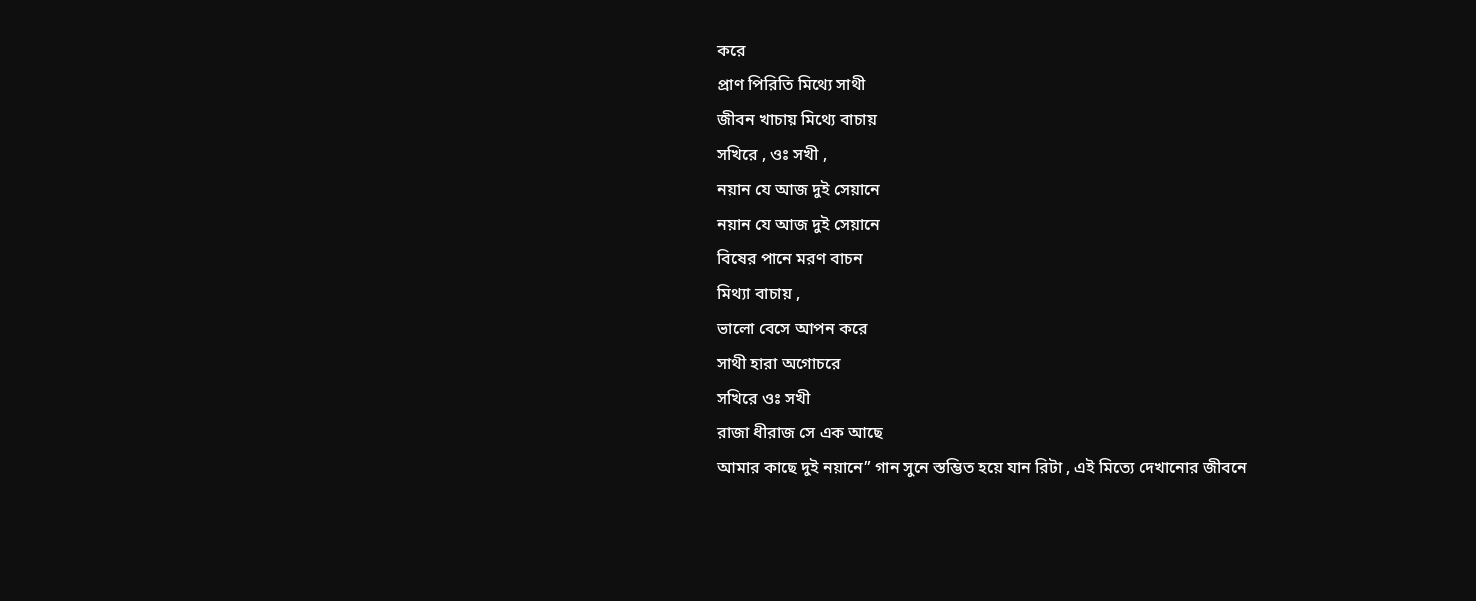করে
প্রাণ পিরিতি মিথ্যে সাথী
জীবন খাচায় মিথ্যে বাচায়
সখিরে , ওঃ সখী ,
নয়ান যে আজ দুই সেয়ানে
নয়ান যে আজ দুই সেয়ানে
বিষের পানে মরণ বাচন
মিথ্যা বাচায় ,
ভালো বেসে আপন করে
সাথী হারা অগোচরে
সখিরে ওঃ সখী
রাজা ধীরাজ সে এক আছে
আমার কাছে দুই নয়ানে” গান সুনে স্তম্ভিত হয়ে যান রিটা , এই মিত্যে দেখানোর জীবনে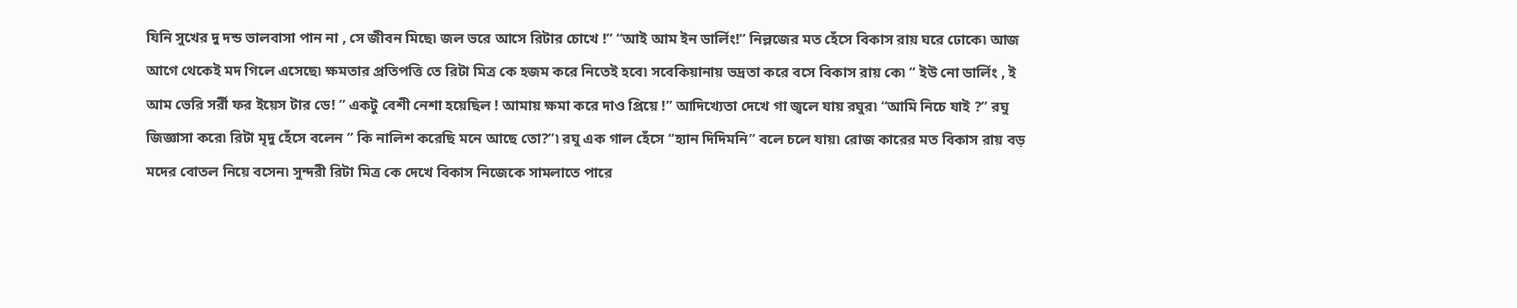যিনি সুখের দু দন্ড ভালবাসা পান না , সে জীবন মিছে৷ জল ভরে আসে রিটার চোখে !” “আই আম ইন ডার্লিং!” নিল্লজের মত হেঁসে বিকাস রায় ঘরে ঢোকে৷ আজ আগে থেকেই মদ গিলে এসেছে৷ ক্ষমতার প্রতিপত্তি তে রিটা মিত্র কে হজম করে নিতেই হবে৷ সবেকিয়ানায় ভদ্রতা করে বসে বিকাস রায় কে৷ ” ইউ নো ডার্লিং , ই আম ভেরি সর্রী ফর ইয়েস টার ডে! ” একটু বেশী নেশা হয়েছিল ! আমায় ক্ষমা করে দাও প্রিয়ে !” আদিখ্যেতা দেখে গা জ্বলে যায় রঘুর৷ “আমি নিচে যাই ?” রঘু জিজ্ঞাসা করে৷ রিটা মৃদু হেঁসে বলেন ” কি নালিশ করেছি মনে আছে তো?”৷ রঘু এক গাল হেঁসে “হ্যান দিদিমনি” বলে চলে যায়৷ রোজ কারের মত বিকাস রায় বড় মদের বোতল নিয়ে বসেন৷ সুন্দরী রিটা মিত্র কে দেখে বিকাস নিজেকে সামলাতে পারে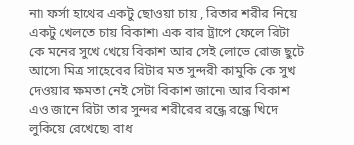না৷ ফর্সা হাথের একটু ছোওয়া চায় , রিতার শরীর নিয়ে একটু খেলতে চায় বিকাশ৷ এক বার ট্রাপে ফেলে রিটা কে মনের সুখে খেয়ে বিকাশ আর সেই লোভে রোজ ছুটে আসে৷ মিত্র সাহেবের রিটার মত সুন্দরী কামুকি কে সুখ দেওয়ার ক্ষমতা নেই সেটা বিকাশ জানে৷ আর বিকাশ এও জানে রিটা তার সুন্দর শরীরের রন্ধ্রে রন্ধ্রে খিদে লুকিয়ে রেখেছে৷ বাধ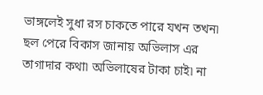ভাঙ্গলেই সুধা রস চাকতে পারে যখন তখন৷ ছল পেরে বিকাস জানায় অভিলাস এর তাগাদার কথা৷ অভিলাষের টাকা চাই৷ না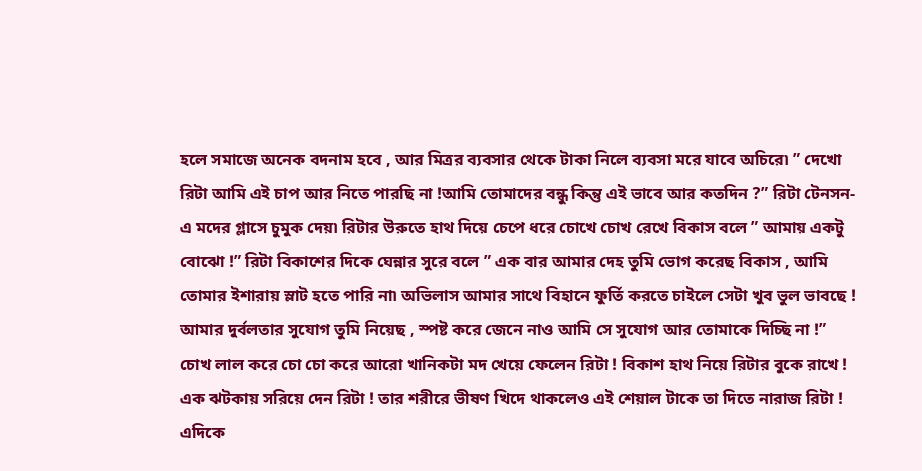হলে সমাজে অনেক বদনাম হবে , আর মিত্রর ব্যবসার থেকে টাকা নিলে ব্যবসা মরে যাবে অচিরে৷ ” দেখো রিটা আমি এই চাপ আর নিতে পারছি না !আমি তোমাদের বন্ধু কিন্তু এই ভাবে আর কতদিন ?” রিটা টেনসন-এ মদের গ্লাসে চুমুক দেয়৷ রিটার উরুতে হাথ দিয়ে চেপে ধরে চোখে চোখ রেখে বিকাস বলে ” আমায় একটু বোঝো !” রিটা বিকাশের দিকে ঘেন্নার সুরে বলে ” এক বার আমার দেহ তুমি ভোগ করেছ বিকাস , আমি তোমার ইশারায় স্লাট হতে পারি না৷ অভিলাস আমার সাথে বিহানে ফুর্তি করতে চাইলে সেটা খুব ভুল ভাবছে ! আমার দুর্বলতার সুযোগ তুমি নিয়েছ , স্পষ্ট করে জেনে নাও আমি সে সুযোগ আর তোমাকে দিচ্ছি না !” চোখ লাল করে চো চো করে আরো খানিকটা মদ খেয়ে ফেলেন রিটা ! বিকাশ হাথ নিয়ে রিটার বুকে রাখে ! এক ঝটকায় সরিয়ে দেন রিটা ! তার শরীরে ভীষণ খিদে থাকলেও এই শেয়াল টাকে তা দিতে নারাজ রিটা ! এদিকে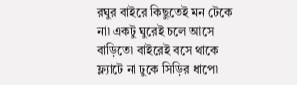রঘুর বাইরে কিছুতেই মন টেকে না৷ একটু ঘুরেই চলে আসে বাড়িতে৷ বাইরেই বসে থাকে ফ্ল্যাটে না ঢুকে সিড়ির ধাপে৷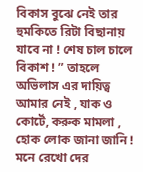বিকাস বুঝে নেই তার হুমকিতে রিটা বিছানায় যাবে না ! শেষ চাল চালে বিকাশ ! ” তাহলে অভিলাস এর দায়িত্ব আমার নেই , যাক ও কোর্টে, করুক মামলা , হোক লোক জানা জানি ! মনে রেখো দের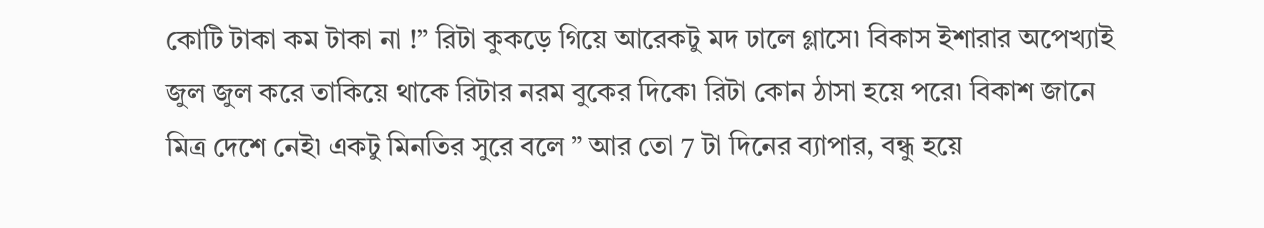কোটি টাকা কম টাকা না !” রিটা কুকড়ে গিয়ে আরেকটু মদ ঢালে গ্লাসে৷ বিকাস ইশারার অপেখ্যাই জুল জুল করে তাকিয়ে থাকে রিটার নরম বুকের দিকে৷ রিটা কোন ঠাসা হয়ে পরে৷ বিকাশ জানে মিত্র দেশে নেই৷ একটু মিনতির সুরে বলে ” আর তো 7 টা দিনের ব্যাপার, বন্ধু হয়ে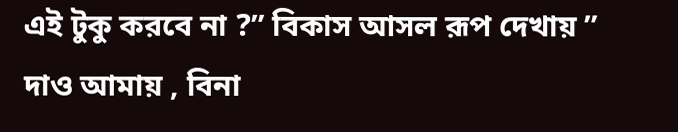এই টুকু করবে না ?” বিকাস আসল রূপ দেখায় ” দাও আমায় , বিনা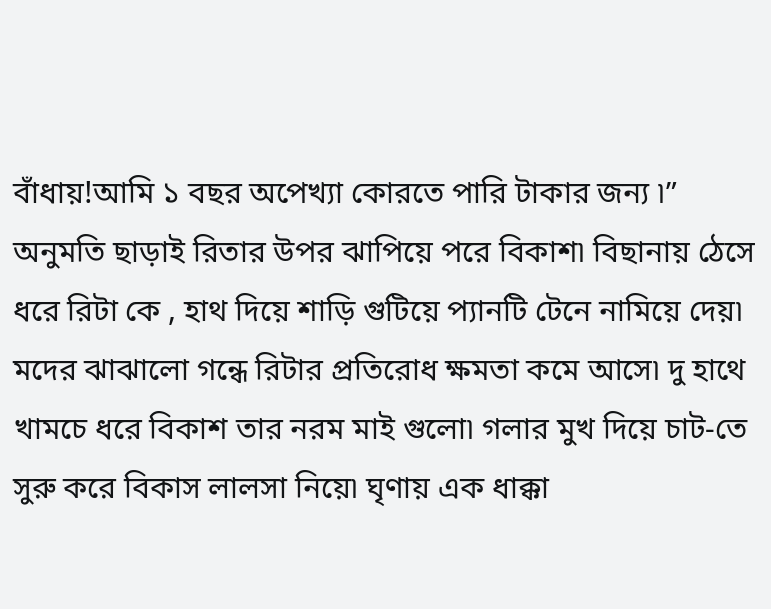বাঁধায়!আমি ১ বছর অপেখ্যা কোরতে পারি টাকার জন্য ৷” অনুমতি ছাড়াই রিতার উপর ঝাপিয়ে পরে বিকাশ৷ বিছানায় ঠেসে ধরে রিটা কে , হাথ দিয়ে শাড়ি গুটিয়ে প্যানটি টেনে নামিয়ে দেয়৷ মদের ঝাঝালো গন্ধে রিটার প্রতিরোধ ক্ষমতা কমে আসে৷ দু হাথে খামচে ধরে বিকাশ তার নরম মাই গুলো৷ গলার মুখ দিয়ে চাট-তে সুরু করে বিকাস লালসা নিয়ে৷ ঘৃণায় এক ধাক্কা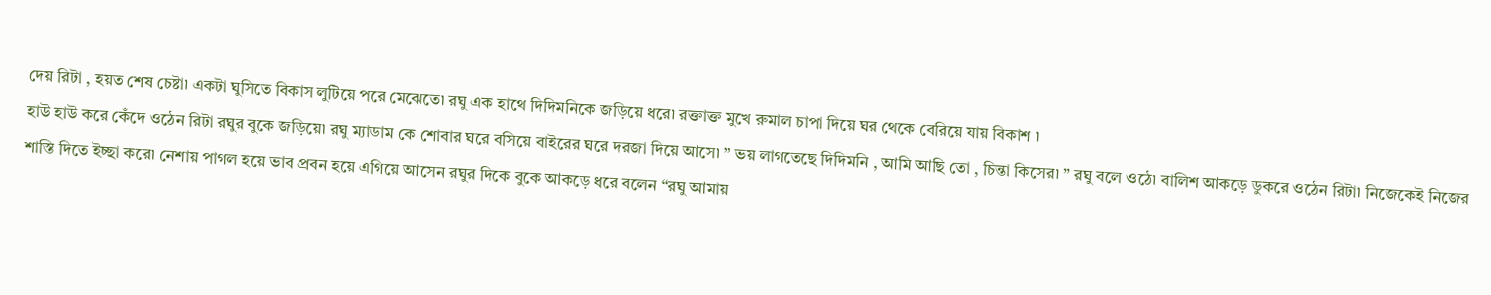দেয় রিটা , হয়ত শেষ চেষ্টা৷ একটা ঘুসিতে বিকাস লুটিয়ে পরে মেঝেতে৷ রঘু এক হাথে দিদিমনিকে জড়িয়ে ধরে৷ রক্তাক্ত মুখে রুমাল চাপা দিয়ে ঘর থেকে বেরিয়ে যায় বিকাশ ৷
হাউ হাউ করে কেঁদে ওঠেন রিটা রঘুর বুকে জড়িয়ে৷ রঘু ম্যাডাম কে শোবার ঘরে বসিয়ে বাইরের ঘরে দরজা দিয়ে আসে৷ ” ভয় লাগতেছে দিদিমনি , আমি আছি তো , চিন্তা কিসের৷ ” রঘু বলে ওঠে৷ বালিশ আকড়ে ডুকরে ওঠেন রিটা৷ নিজেকেই নিজের শাস্তি দিতে ইচ্ছা করে৷ নেশায় পাগল হয়ে ভাব প্রবন হয়ে এগিয়ে আসেন রঘুর দিকে বুকে আকড়ে ধরে বলেন “রঘু আমায়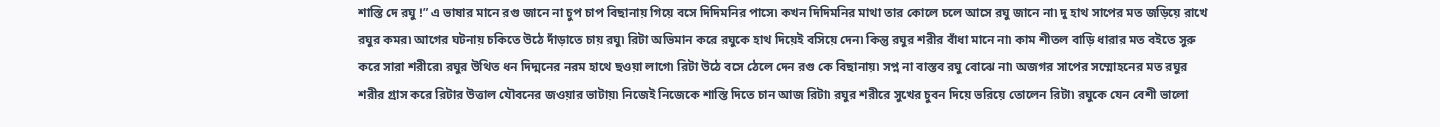শাস্তি দে রঘু !” এ ভাষার মানে রগু জানে না চুপ চাপ বিছানায় গিয়ে বসে দিদিমনির পাসে৷ কখন দিদিমনির মাথা তার কোলে চলে আসে রঘু জানে না৷ দু হাথ সাপের মত জড়িয়ে রাখে রঘুর কমর৷ আগের ঘটনায় চকিতে উঠে দাঁড়াতে চায় রঘু৷ রিটা অভিমান করে রঘুকে হাথ দিয়েই বসিয়ে দেন৷ কিন্তু রঘুর শরীর বাঁধা মানে না৷ কাম শীতল বাড়ি ধারার মত বইতে সুরু করে সারা শরীরে৷ রঘুর উথিত ধন দিদ্মনের নরম হাথে ছওয়া লাগে৷ রিটা উঠে বসে ঠেলে দেন রগু কে বিছানায়৷ সপ্ন না বাস্তব রঘু বোঝে না৷ অজগর সাপের সম্মোহনের মত রঘুর শরীর গ্রাস করে রিটার উত্তাল যৌবনের জওয়ার ভাটায়৷ নিজেই নিজেকে শাস্তি দিতে চান আজ রিটা৷ রঘুর শরীরে সুখের চুবন দিয়ে ভরিয়ে তোলেন রিটা৷ রঘুকে যেন বেশী ভালো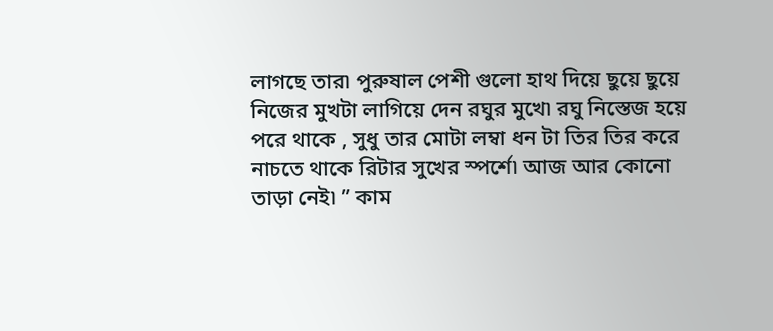লাগছে তার৷ পুরুষাল পেশী গুলো হাথ দিয়ে ছুয়ে ছুয়ে নিজের মুখটা লাগিয়ে দেন রঘুর মুখে৷ রঘু নিস্তেজ হয়ে পরে থাকে , সুধু তার মোটা লম্বা ধন টা তির তির করে নাচতে থাকে রিটার সুখের স্পর্শে৷ আজ আর কোনো তাড়া নেই৷ ” কাম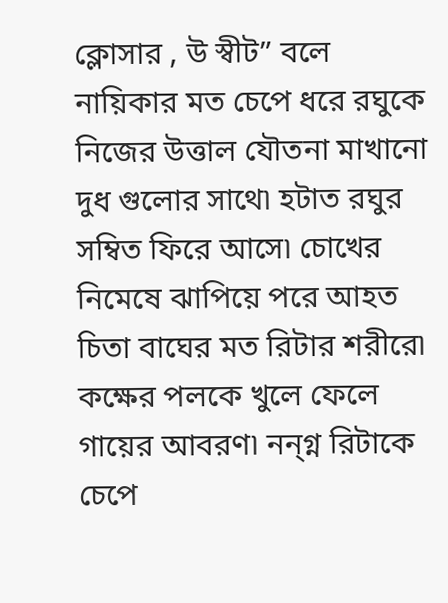ক্লোসার , উ স্বীট” বলে নায়িকার মত চেপে ধরে রঘুকে নিজের উত্তাল যৌতনা মাখানো দুধ গুলোর সাথে৷ হটাত রঘুর সম্বিত ফিরে আসে৷ চোখের নিমেষে ঝাপিয়ে পরে আহত চিতা বাঘের মত রিটার শরীরে৷ কক্ষের পলকে খুলে ফেলে গায়ের আবরণ৷ নন্গ্ন রিটাকে চেপে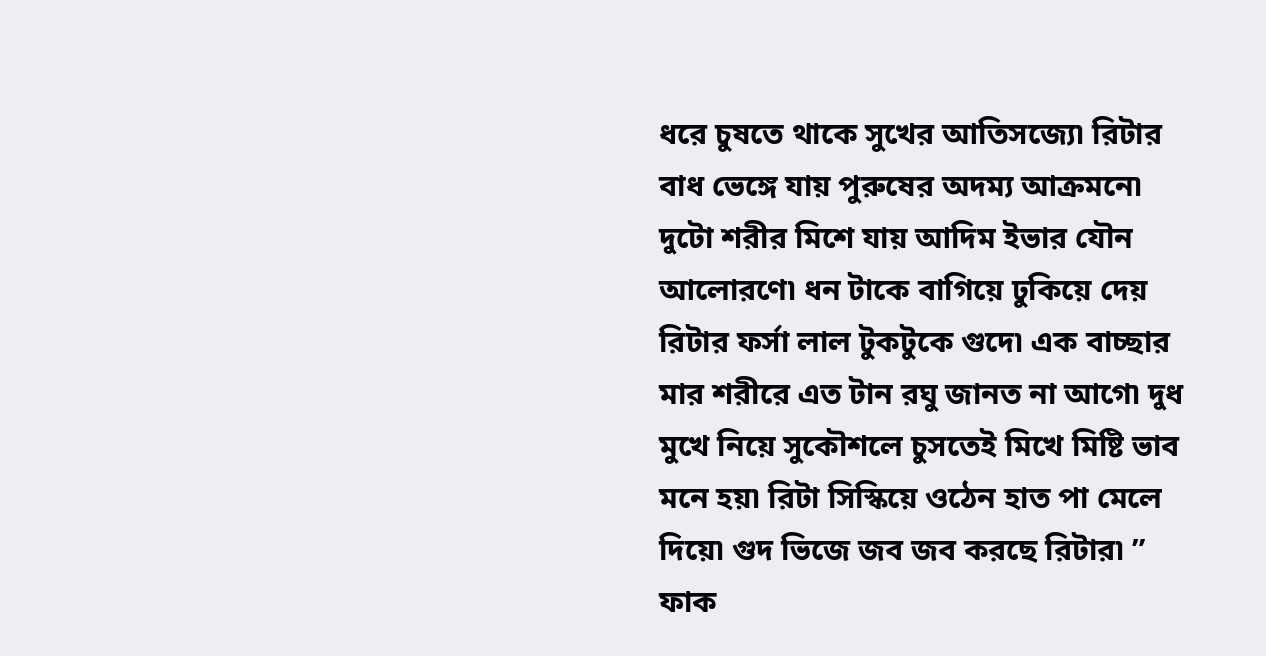ধরে চুষতে থাকে সুখের আতিসজ্যে৷ রিটার বাধ ভেঙ্গে যায় পুরুষের অদম্য আক্রমনে৷ দুটো শরীর মিশে যায় আদিম ইভার যৌন আলোরণে৷ ধন টাকে বাগিয়ে ঢুকিয়ে দেয় রিটার ফর্সা লাল টুকটুকে গুদে৷ এক বাচ্ছার মার শরীরে এত টান রঘু জানত না আগে৷ দুধ মুখে নিয়ে সুকৌশলে চুসতেই মিখে মিষ্টি ভাব মনে হয়৷ রিটা সিস্কিয়ে ওঠেন হাত পা মেলে দিয়ে৷ গুদ ভিজে জব জব করছে রিটার৷ ” ফাক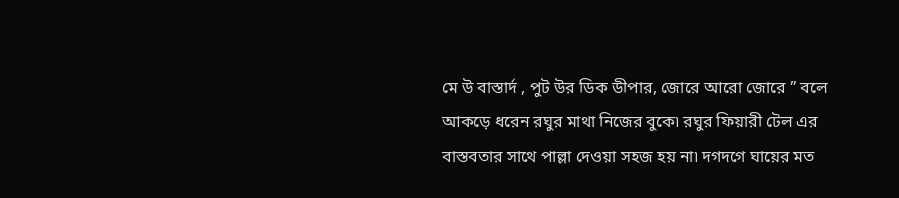মে উ বাস্তার্দ , পুট উর ডিক ডীপার, জোরে আরো জোরে ” বলে আকড়ে ধরেন রঘুর মাথা নিজের বুকে৷ রঘুর ফিয়ারী টেল এর বাস্তবতার সাথে পাল্লা দেওয়া সহজ হয় না৷ দগদগে ঘায়ের মত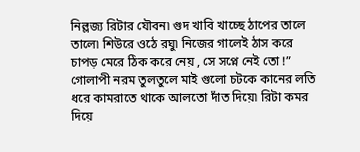নিল্লজ্য রিটার যৌবন৷ গুদ খাবি খাচ্ছে ঠাপের তালে তালে৷ শিউরে ওঠে রঘু৷ নিজের গালেই ঠাস করে চাপড় মেরে ঠিক করে নেয় , সে সপ্নে নেই তো !” গোলাপী নরম তুলতুলে মাই গুলো চটকে কানের লতি ধরে কামরাতে থাকে আলতো দাঁত দিয়ে৷ রিটা কমর দিয়ে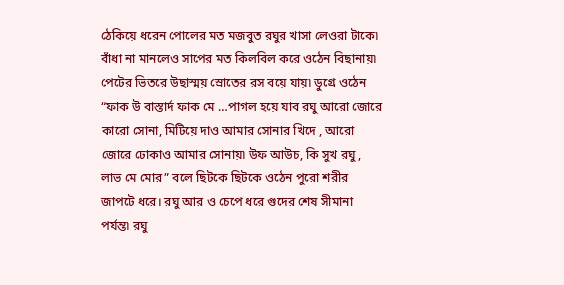ঠেকিয়ে ধরেন পোলের মত মজবুত রঘুর খাসা লেওরা টাকে৷ বাঁধা না মানলেও সাপের মত কিলবিল করে ওঠেন বিছানায়৷ পেটের ভিতরে উছাস্ময় স্রোতের রস বয়ে যায়৷ ডুগ্রে ওঠেন “ফাক উ বাস্তার্দ ফাক মে …পাগল হয়ে যাব রঘু আরো জোরে কারো সোনা, মিটিয়ে দাও আমার সোনার খিদে , আরো জোরে ঢোকাও আমার সোনায়৷ উফ আউচ, কি সুখ রঘু , লাভ মে মোর” বলে ছিটকে ছিটকে ওঠেন পুরো শরীর জাপটে ধরে। রঘু আর ও চেপে ধরে গুদের শেষ সীমানা পর্যন্ত৷ রঘু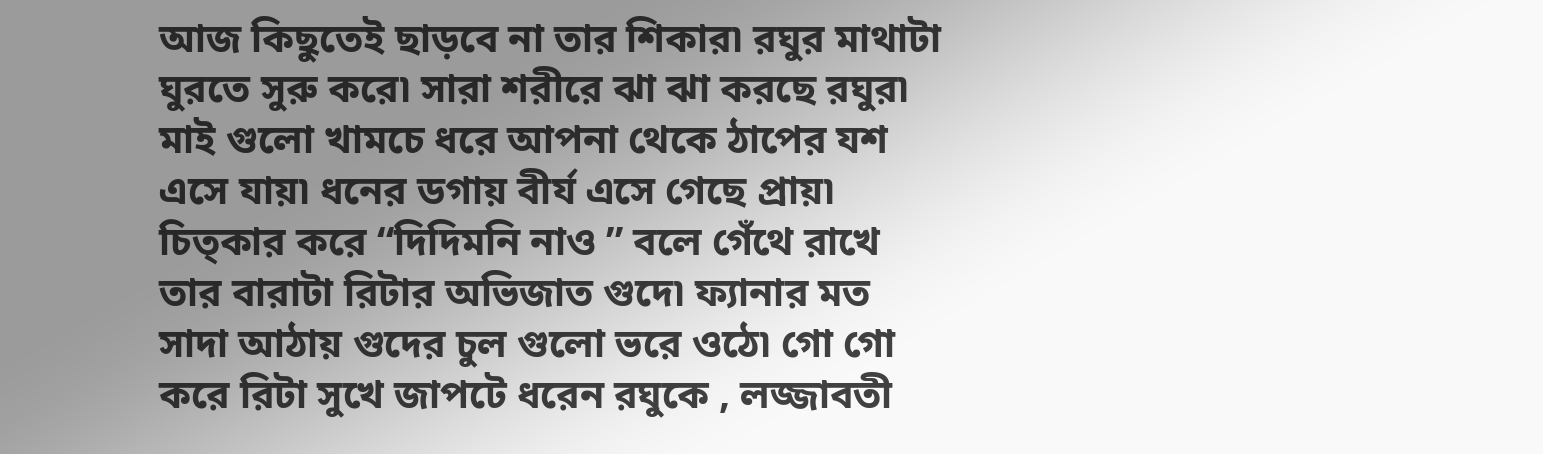আজ কিছুতেই ছাড়বে না তার শিকার৷ রঘুর মাথাটা ঘুরতে সুরু করে৷ সারা শরীরে ঝা ঝা করছে রঘুর৷ মাই গুলো খামচে ধরে আপনা থেকে ঠাপের যশ এসে যায়৷ ধনের ডগায় বীর্য এসে গেছে প্রায়৷ চিত্কার করে “দিদিমনি নাও ” বলে গেঁথে রাখে তার বারাটা রিটার অভিজাত গুদে৷ ফ্যানার মত সাদা আঠায় গুদের চুল গুলো ভরে ওঠে৷ গো গো করে রিটা সুখে জাপটে ধরেন রঘুকে , লজ্জাবতী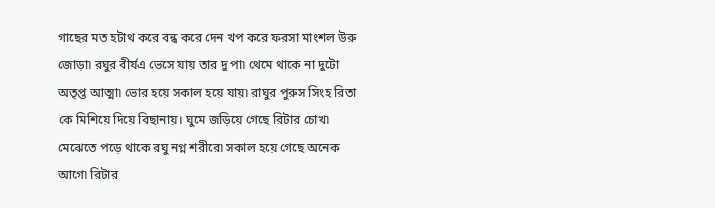গাছের মত হটাথ করে বন্ধ করে দেন খপ করে ফরসা মাংশল উরু জোড়া৷ রঘুর বীর্যএ ভেসে যায় তার দু পা৷ থেমে থাকে না দুটো অতৃপ্ত আত্মা৷ ভোর হয়ে সকাল হয়ে যায়৷ রাঘুর পুরুস সিংহ রিতা কে মিশিয়ে দিয়ে বিছানায়। ঘুমে জড়িয়ে গেছে রিটার চোখ৷ মেঝেতে পড়ে থাকে রঘু নগ্ন শরীরে৷ সকাল হয়ে গেছে অনেক আগে৷ রিটার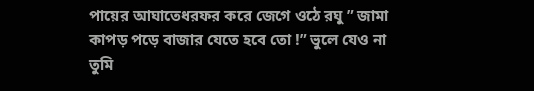পায়ের আঘাতেধরফর করে জেগে ওঠে রঘু ” জামা কাপড় পড়ে বাজার যেতে হবে তো !” ভুলে যেও না তুমি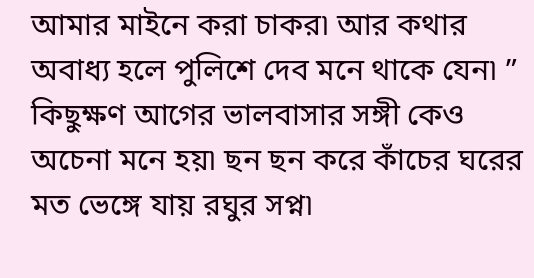আমার মাইনে করা চাকর৷ আর কথার অবাধ্য হলে পুলিশে দেব মনে থাকে যেন৷ ” কিছুক্ষণ আগের ভালবাসার সঙ্গী কেও অচেনা মনে হয়৷ ছন ছন করে কাঁচের ঘরের মত ভেঙ্গে যায় রঘুর সপ্ন৷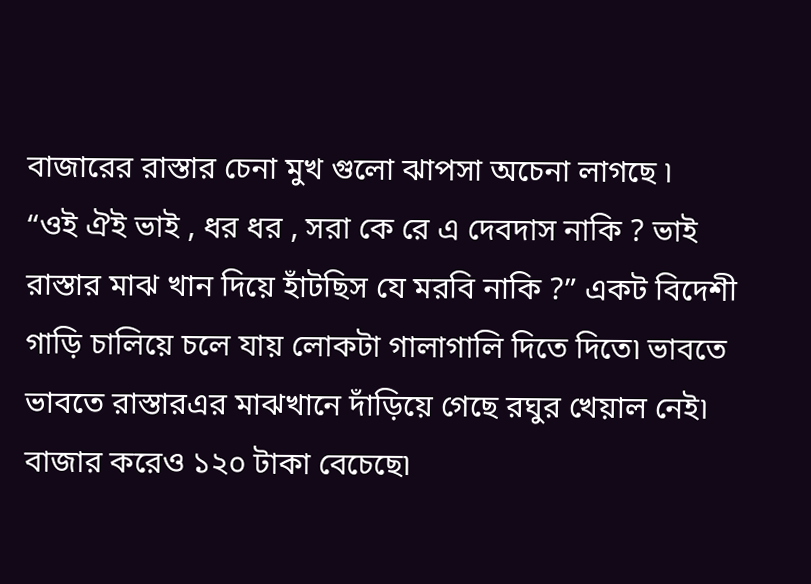বাজারের রাস্তার চেনা মুখ গুলো ঝাপসা অচেনা লাগছে ৷
“ওই ঐই ভাই , ধর ধর , সরা কে রে এ দেবদাস নাকি ? ভাই রাস্তার মাঝ খান দিয়ে হাঁটছিস যে মরবি নাকি ?” একট বিদেশী গাড়ি চালিয়ে চলে যায় লোকটা গালাগালি দিতে দিতে৷ ভাবতে ভাবতে রাস্তারএর মাঝখানে দাঁড়িয়ে গেছে রঘুর খেয়াল নেই৷ বাজার করেও ১২০ টাকা বেচেছে৷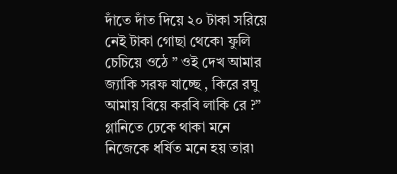দাঁতে দাঁত দিয়ে ২০ টাকা সরিয়ে নেই টাকা গোছা থেকে৷ ফুলি চেচিয়ে ওঠে ” ওই দেখ আমার জ্যাকি সরফ যাচ্ছে , কিরে রঘু আমায় বিয়ে করবি লাকি রে ?” গ্লানিতে ঢেকে থাকা মনে নিজেকে ধর্ষিত মনে হয় তার৷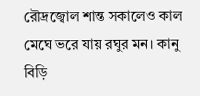রৌদ্রজ্বোল শান্ত সকালেও কাল মেঘে ভরে যায় রঘুর মন। কানু বিড়ি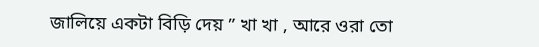জালিয়ে একটা বিড়ি দেয় ” খা খা , আরে ওরা তো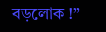বড়লোক !”